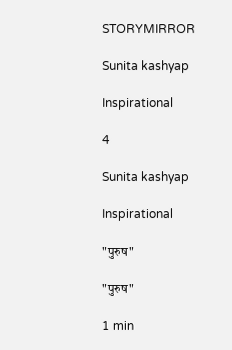STORYMIRROR

Sunita kashyap

Inspirational

4

Sunita kashyap

Inspirational

"पुरुष"

"पुरुष"

1 min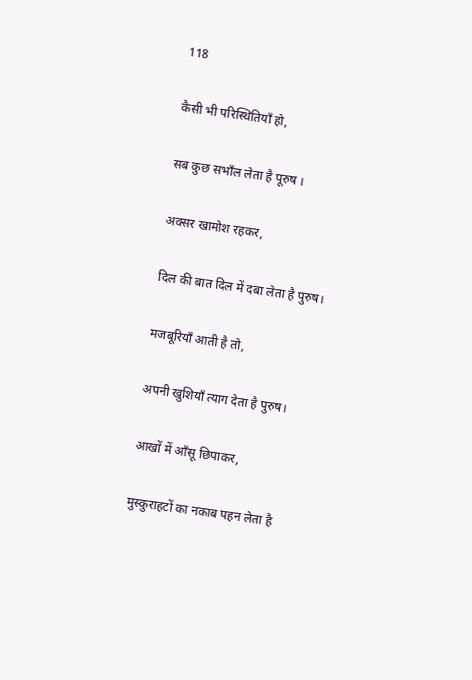118

कैसी भी परिस्थितियाँ हो,

सब कुछ सभाँल लेता है पूरुष ।

अक्सर खामोश रहकर,

दिल की बात दिल में दबा लेता है पुरुष।

मजबूरियाँ आती है तो,

अपनी खुशियाँ त्याग देता है पुरुष।

आखों में आँसू छिपाकर,

मुस्कुराहटों का नकाब पहन लेता है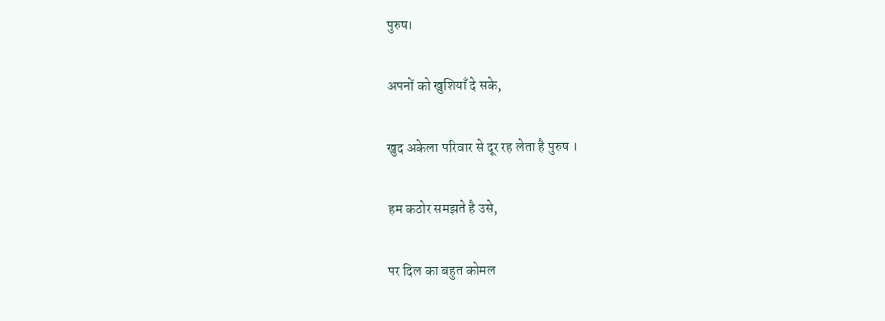पुरुष।

अपनों को खुशियाँ दे सके,

खुद अकेला परिवार से दूर रह लेता है पुरुष ।

हम कठोर समझते है उसे,

पर दिल का बहुत कोमल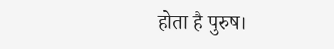होता है पुरुष।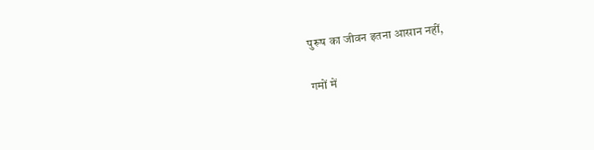पुरूष का जीवन इतना आसान नहीं,

गमों में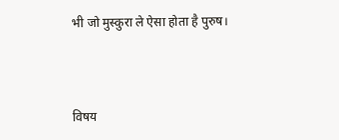भी जो मुस्कुरा ले ऐसा होता है पुरुष।



विषय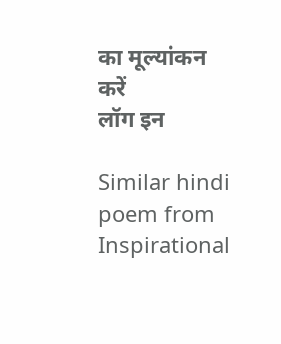का मूल्यांकन करें
लॉग इन

Similar hindi poem from Inspirational